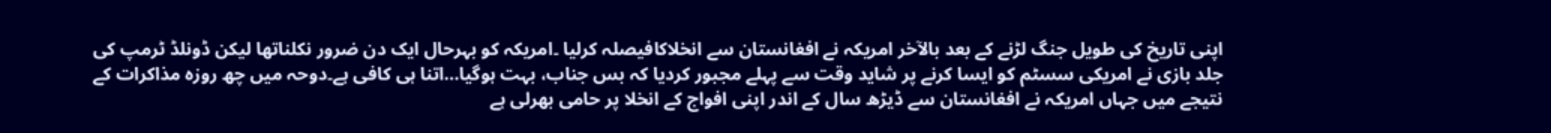اپنی تاریخ کی طویل جنگ لڑنے کے بعد بالآخر امریکہ نے افغانستان سے انخلاکافیصلہ کرلیا ۔امریکہ کو بہرحال ایک دن ضرور نکلناتھا لیکن ڈونلڈ ٹرمپ کی جلد بازی نے امریکی سسٹم کو ایسا کرنے پر شاید وقت سے پہلے مجبور کردیا کہ بس جناب، بہت ہوگیا…اتنا ہی کافی ہے۔دوحہ میں چھ روزہ مذاکرات کے نتیجے میں جہاں امریکہ نے افغانستان سے ڈیڑھ سال کے اندر اپنی افواج کے انخلا پر حامی بھرلی ہے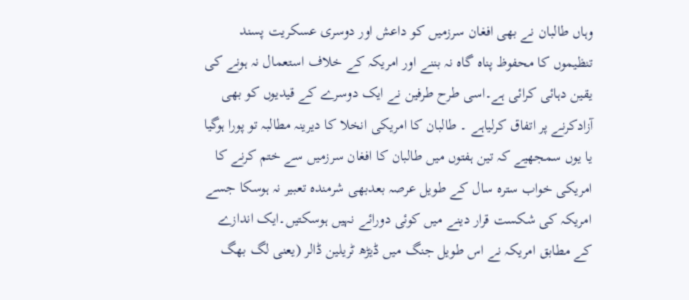وہاں طالبان نے بھی افغان سرزمیں کو داعش اور دوسری عسکریت پسند تنظیموں کا محفوظ پناہ گاہ نہ بننے اور امریکہ کے خلاف استعمال نہ ہونے کی یقین دہائی کرائی ہے۔اسی طرح طرفین نے ایک دوسرے کے قیدیوں کو بھی آزادکرنے پر اتفاق کرلیاہے ۔ طالبان کا امریکی انخلا کا دیرینہ مطالبہ تو پورا ہوگیا یا یوں سمجھیے کہ تین ہفتوں میں طالبان کا افغان سرزمیں سے ختم کرنے کا امریکی خواب سترہ سال کے طویل عرصہ بعدبھی شرمندہ تعبیر نہ ہوسکا جسے امریکہ کی شکست قرار دینے میں کوئی دورائے نہیں ہوسکتیں۔ایک اندازے کے مطابق امریکہ نے اس طویل جنگ میں ڈیڑھ ٹریلین ڈالر (یعنی لگ بھگ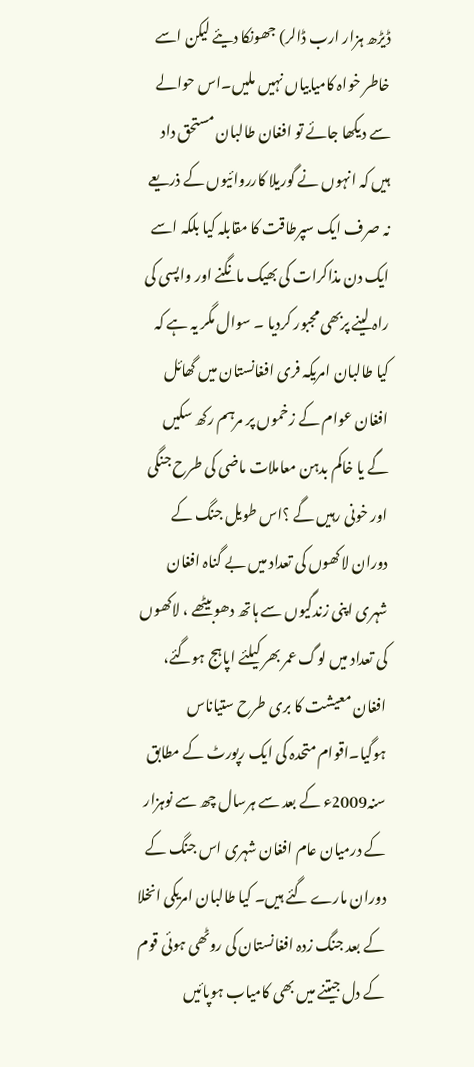ڈیڑھ ہزار ارب ڈالر) جھونکا دیئے لیکن اسے خاطر خواہ کامیابیاں نہیں ملیں۔اس حوالے سے دیکھا جائے تو افغان طالبان مستحق داد ہیں کہ انہوں نے گوریلا کارروائیوں کے ذریعے نہ صرف ایک سپرطاقت کا مقابلہ کیا بلکہ اسے ایک دن مذاکرات کی بھیک مانگنے اور واپسی کی راہ لینے پربھی مجبور کردیا ۔ سوال مگر یہ ہے کہ کیا طالبان امریکہ فری افغانستان میں گھائل افغان عوام کے زخموں پر مرہم رکھ سکیں گے یا خاکم بدہن معاملات ماضی کی طرح جنگی اور خونی رہیں گے ؟اس طویل جنگ کے دوران لاکھوں کی تعداد میں بے گناہ افغان شہری اپنی زندگیوں سے ہاتھ دھوبیٹھے ، لاکھوں کی تعداد میں لوگ عمر بھر کیلئے اپاہج ہوگئے، افغان معیشت کا بری طرح ستیاناس ہوگیا۔اقوام متحدہ کی ایک رپورٹ کے مطابق سنہ2009ء کے بعد سے ہرسال چھ سے نوہزار کے درمیان عام افغان شہری اس جنگ کے دوران مارے گئے ہیں۔ کیا طالبان امریکی انخلا کے بعد جنگ زدہ افغانستان کی روٹھی ہوئی قوم کے دل جیتنے میں بھی کامیاب ہوپائیں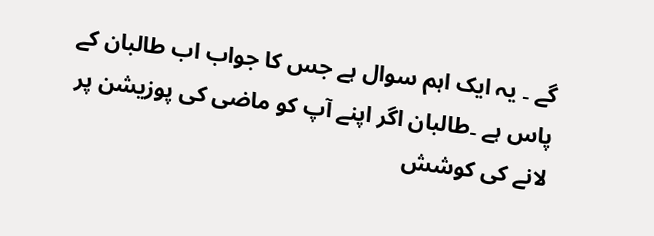گے ۔ یہ ایک اہم سوال ہے جس کا جواب اب طالبان کے پاس ہے ۔طالبان اگر اپنے آپ کو ماضی کی پوزیشن پر لانے کی کوشش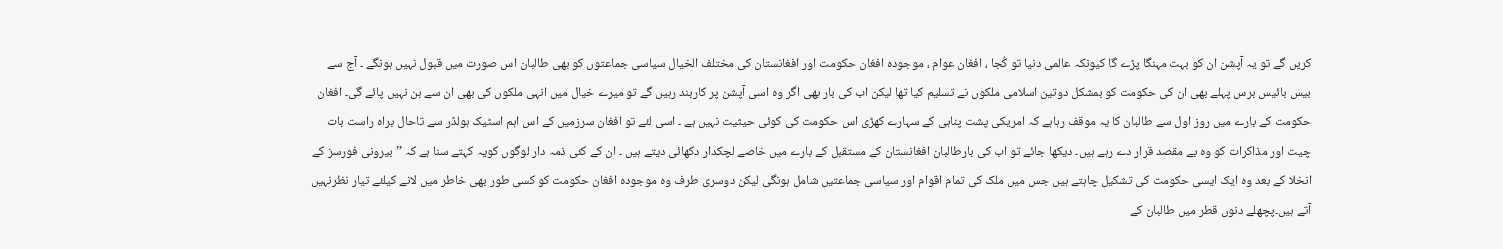کریں گے تو یہ آپشن ان کو بہت مہنگا پڑے گا کیونکہ عالمی دنیا تو کُجا ، افغان عوام ، موجودہ افغان حکومت اور افغانستان کی مختلف الخیال سیاسی جماعتوں کو بھی طالبان اس صورت میں قبول نہیں ہونگے ۔ آج سے بیس بائیس برس پہلے بھی ان کی حکومت کو بمشکل دوتین اسلامی ملکوں نے تسلیم کیا تھا لیکن اب کی بار بھی اگر وہ اسی آپشن پر کاربند رہیں گے تو میرے خیال میں انہی ملکوں کی بھی ان سے بن نہیں پائے گی۔ افغان حکومت کے بارے میں روز اول سے طالبان کا یہ موقف رہاہے کہ امریکی پشت پناہی کے سہارے کھڑی اس حکومت کی کوئی حیثیت نہیں ہے ۔ اسی لئے تو افغان سرزمیں کے اس اہم اسٹیک ہولڈر سے تاحال براہ راست بات چیت اور مذاکرات کو وہ بے مقصد قرار دے رہے ہیں۔ دیکھا جائے تو اب کی بارطالبان افغانستان کے مستقبل کے بارے میں خاصے لچکدار دکھائی دیتے ہیں ۔ ان کے کئی ذمہ دار لوگوں کویہ کہتے سنا ہے کہ ’’ بیرونی فورسز کے انخلا کے بعد وہ ایک ایسی حکومت کی تشکیل چاہتے ہیں جس میں ملک کی تمام اقوام اور سیاسی جماعتیں شامل ہونگی لیکن دوسری طرف وہ موجودہ افغان حکومت کو کسی طور بھی خاطر میں لانے کیلئے تیار نظرنہیں آتے ہیں۔پچھلے دنوں قطر میں طالبان کے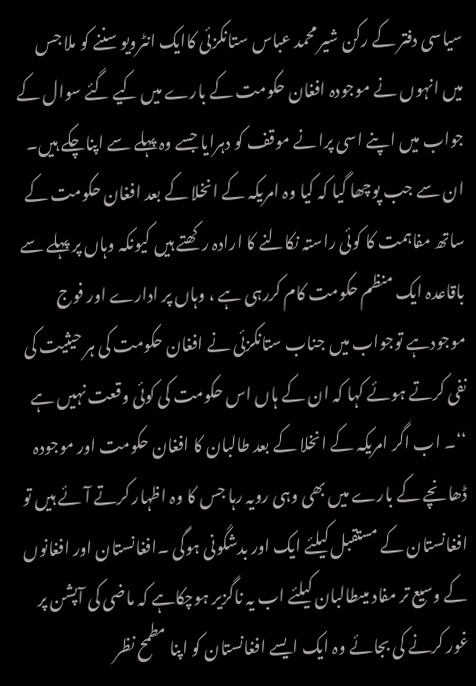سیاسی دفتر کے رکن شیر محمد عباس ستانکزئی کاایک انٹرویو سننے کو ملا جس میں انہوں نے موجودہ افغان حکومت کے بارے میں کیے گئے سوال کے جواب میں اپنے اسی پرانے موقف کو دہرایا جسے وہ پہلے سے اپناچکے ہیں۔ ان سے جب پوچھا گیا کہ کیا وہ امریکہ کے انخلا کے بعد افغان حکومت کے ساتھ مفاہمت کا کوئی راستہ نکالنے کا ارادہ رکھتے ہیں کیونکہ وہاں پر پہلے سے باقاعدہ ایک منظم حکومت کام کررہی ہے ، وہاں پر ادارے اور فوج موجودہے توجواب میں جناب ستانکزئی نے افغان حکومت کی ہر حیثیت کی نفی کرتے ہوئے کہا کہ ان کے ہاں اس حکومت کی کوئی وقعت نہیں ہے ‘‘۔ اب اگر امریکہ کے انخلا کے بعد طالبان کا افغان حکومت اور موجودہ ڈھانچے کے بارے میں بھی وہی رویہ رہا جس کا وہ اظہار کرتے آئے ہیں تو افغانستان کے مستقبل کیلئے ایک اور بدشگونی ہوگی ۔افغانستان اور افغانوں کے وسیع تر مفاد میںطالبان کیلئے اب یہ ناگزیر ہوچکاہے کہ ماضی کی آپشن پر غور کرنے کی بجائے وہ ایک ایسے افغانستان کو اپنا مطمح نظر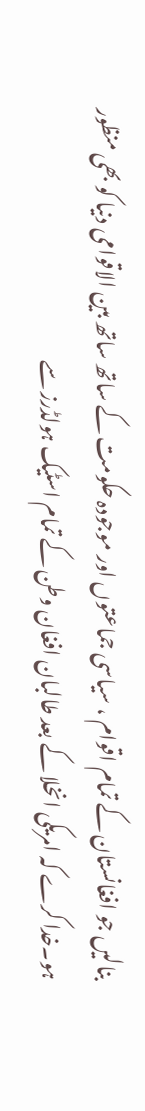بنالیں جو افغانستان کے تمام اقوام ، سیاسی جماعتوں اور موجودہ حکومت کے ساتھ ساتھ بین الاقوامی دنیا کو بھی منظور ہو۔خدا کرے کہ امریکی انخلا کے بعد طالبان افغان وطن کے تمام اسٹیک ہولڈرز سے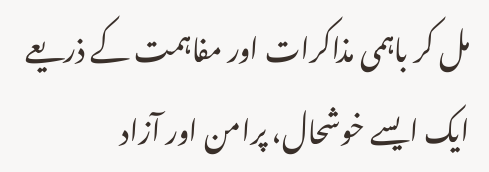مل کر باہمی مذاکرات اور مفاہمت کے ذریعے ایک ایسے خوشحال، پرامن اور آزاد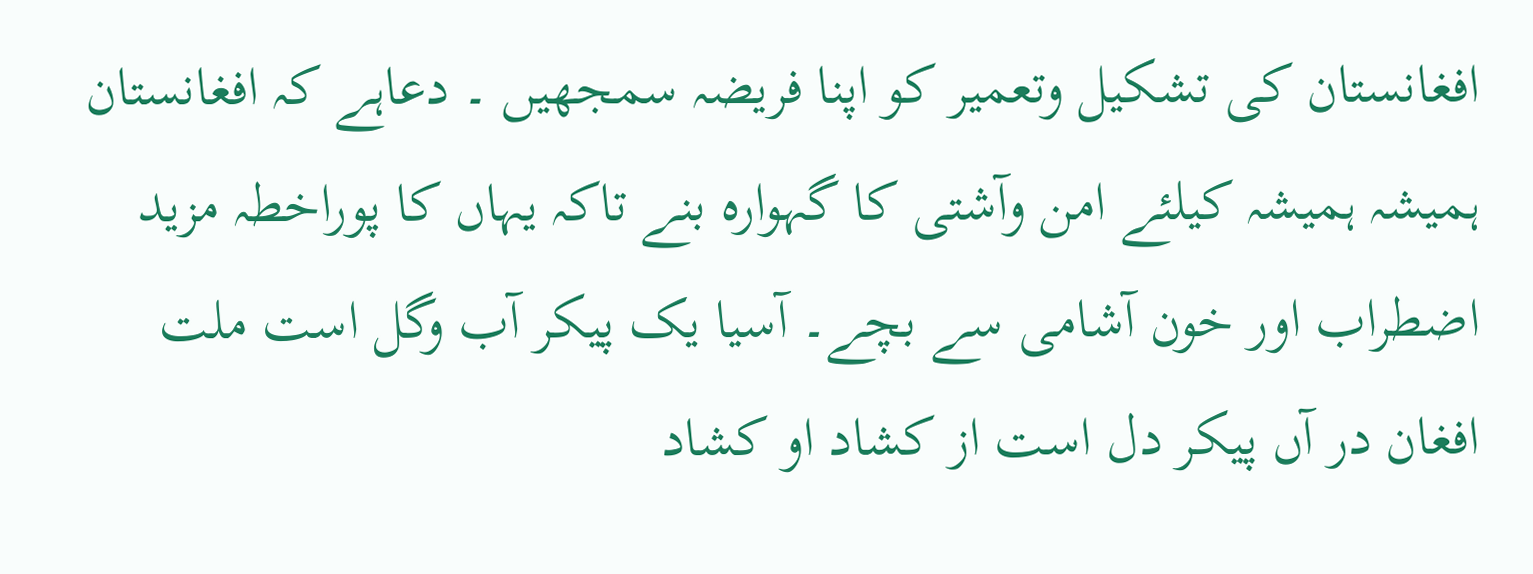افغانستان کی تشکیل وتعمیر کو اپنا فریضہ سمجھیں ۔ دعاہے کہ افغانستان ہمیشہ ہمیشہ کیلئے امن وآشتی کا گہوارہ بنے تاکہ یہاں کا پوراخطہ مزید اضطراب اور خون آشامی سے بچے۔ آسیا یک پیکر آب وگل است ملت افغان در آں پیکر دل است از کشاد او کشاد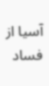آسیا از فساد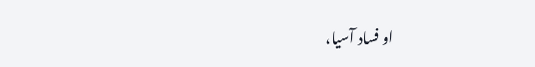او فساد آسیا،